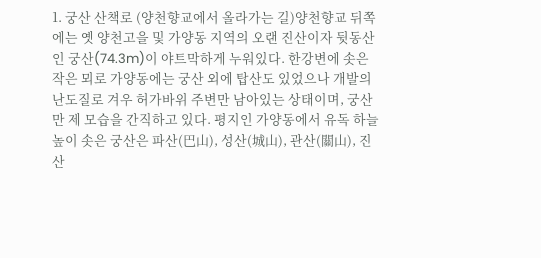1. 궁산 산책로 (양천향교에서 올라가는 길)양천향교 뒤쪽에는 옛 양천고을 및 가양동 지역의 오랜 진산이자 뒷동산인 궁산(74.3m)이 야트막하게 누워있다. 한강변에 솟은 작은 뫼로 가양동에는 궁산 외에 탑산도 있었으나 개발의 난도질로 겨우 허가바위 주변만 남아있는 상태이며, 궁산만 제 모습을 간직하고 있다. 평지인 가양동에서 유독 하늘 높이 솟은 궁산은 파산(巴山), 성산(城山), 관산(關山), 진산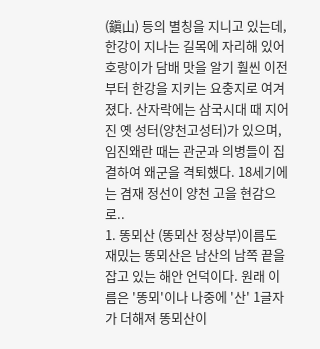(鎭山) 등의 별칭을 지니고 있는데, 한강이 지나는 길목에 자리해 있어 호랑이가 담배 맛을 알기 훨씬 이전부터 한강을 지키는 요충지로 여겨졌다. 산자락에는 삼국시대 때 지어진 옛 성터(양천고성터)가 있으며, 임진왜란 때는 관군과 의병들이 집결하여 왜군을 격퇴했다. 18세기에는 겸재 정선이 양천 고을 현감으로..
1. 똥뫼산 (똥뫼산 정상부)이름도 재밌는 똥뫼산은 남산의 남쪽 끝을 잡고 있는 해안 언덕이다. 원래 이름은 '똥뫼'이나 나중에 '산' 1글자가 더해져 똥뫼산이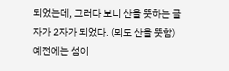되었는데, 그러다 보니 산을 뜻하는 글자가 2자가 되었다. (뫼도 산을 뜻함)예전에는 섬이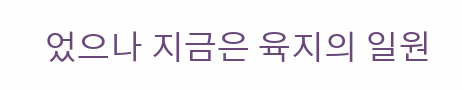었으나 지금은 육지의 일원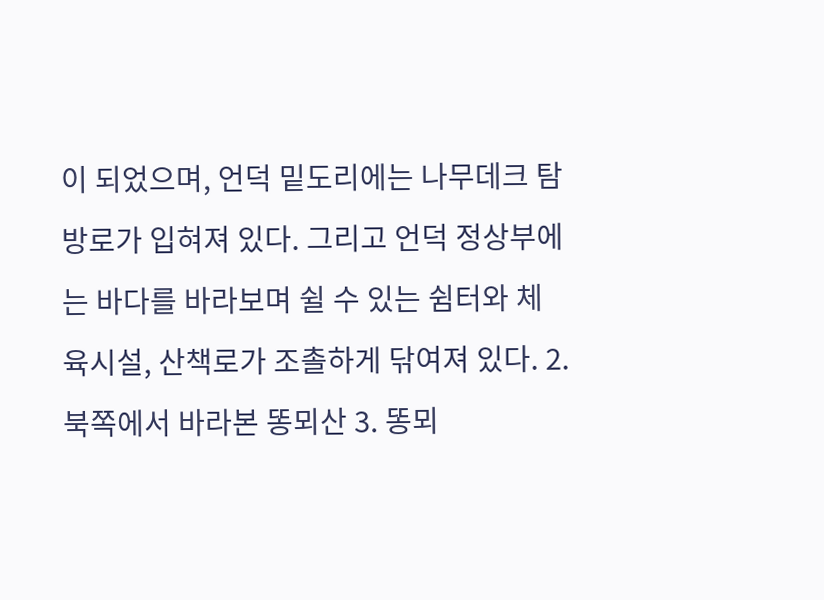이 되었으며, 언덕 밑도리에는 나무데크 탐방로가 입혀져 있다. 그리고 언덕 정상부에는 바다를 바라보며 쉴 수 있는 쉼터와 체육시설, 산책로가 조촐하게 닦여져 있다. 2. 북쪽에서 바라본 똥뫼산 3. 똥뫼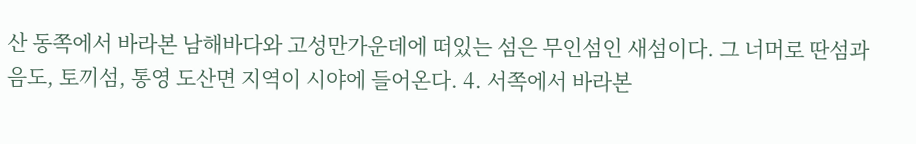산 동쪽에서 바라본 남해바다와 고성만가운데에 떠있는 섬은 무인섬인 새섬이다. 그 너머로 딴섬과 음도, 토끼섬, 통영 도산면 지역이 시야에 들어온다. 4. 서쪽에서 바라본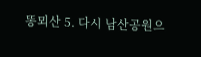똥뫼산 5. 다시 남산공원으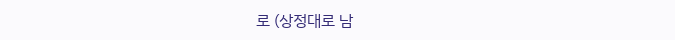로 (상정대로 남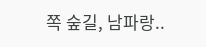쪽 숲길, 남파랑..